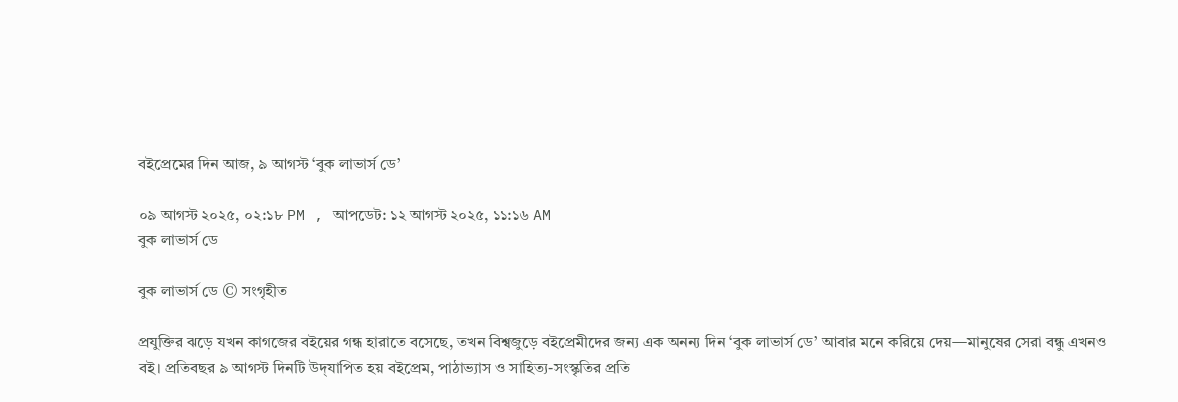বইপ্রেমের দিন আজ, ৯ আগস্ট ‘বুক লাভার্স ডে’

০৯ আগস্ট ২০২৫, ০২:১৮ PM , আপডেট: ১২ আগস্ট ২০২৫, ১১:১৬ AM
বুক লাভার্স ডে

বুক লাভার্স ডে © সংগৃহীত

প্রযুক্তির ঝড়ে যখন কাগজের বইয়ের গন্ধ হারাতে বসেছে, তখন বিশ্বজুড়ে বইপ্রেমীদের জন্য এক অনন্য দিন ‘বুক লাভার্স ডে’ আবার মনে করিয়ে দেয়—মানুষের সেরা বন্ধু এখনও বই। প্রতিবছর ৯ আগস্ট দিনটি উদ্‌যাপিত হয় বইপ্রেম, পাঠাভ্যাস ও সাহিত্য-সংস্কৃতির প্রতি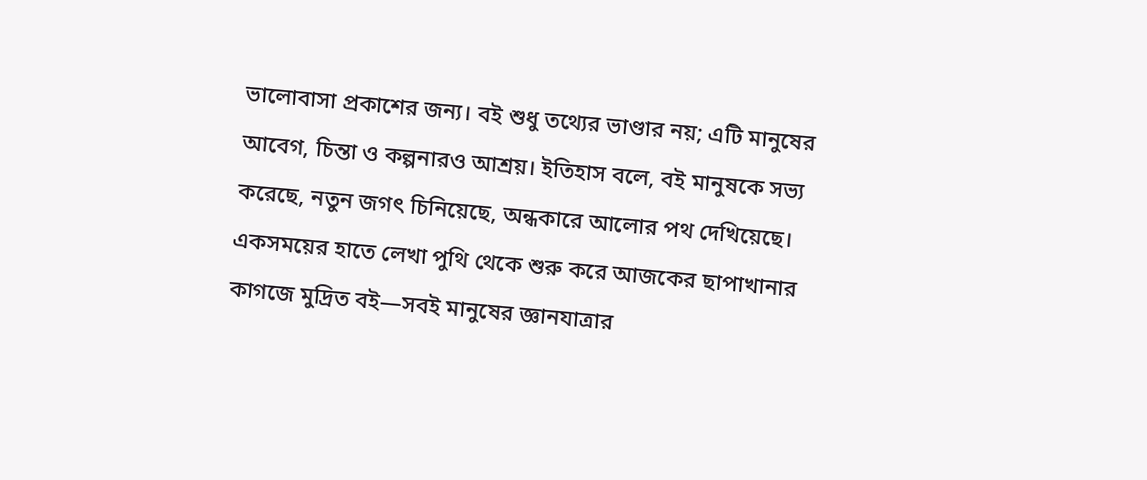ভালোবাসা প্রকাশের জন্য। বই শুধু তথ্যের ভাণ্ডার নয়; এটি মানুষের আবেগ, চিন্তা ও কল্পনারও আশ্রয়। ইতিহাস বলে, বই মানুষকে সভ্য করেছে, নতুন জগৎ চিনিয়েছে, অন্ধকারে আলোর পথ দেখিয়েছে। একসময়ের হাতে লেখা পুথি থেকে শুরু করে আজকের ছাপাখানার কাগজে মুদ্রিত বই—সবই মানুষের জ্ঞানযাত্রার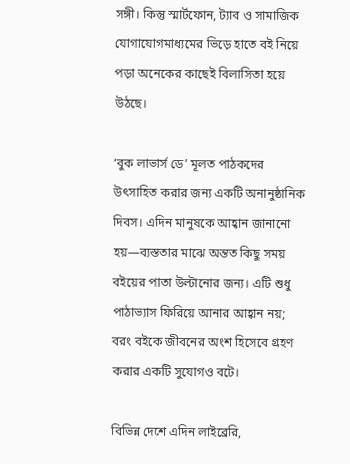সঙ্গী। কিন্তু স্মার্টফোন, ট্যাব ও সামাজিক যোগাযোগমাধ্যমের ভিড়ে হাতে বই নিয়ে পড়া অনেকের কাছেই বিলাসিতা হয়ে উঠছে।

‘বুক লাভার্স ডে’ মূলত পাঠকদের উৎসাহিত করার জন্য একটি অনানুষ্ঠানিক দিবস। এদিন মানুষকে আহ্বান জানানো হয়—ব্যস্ততার মাঝে অন্তত কিছু সময় বইয়ের পাতা উল্টানোর জন্য। এটি শুধু পাঠাভ্যাস ফিরিয়ে আনার আহ্বান নয়; বরং বইকে জীবনের অংশ হিসেবে গ্রহণ করার একটি সুযোগও বটে।

বিভিন্ন দেশে এদিন লাইব্রেরি,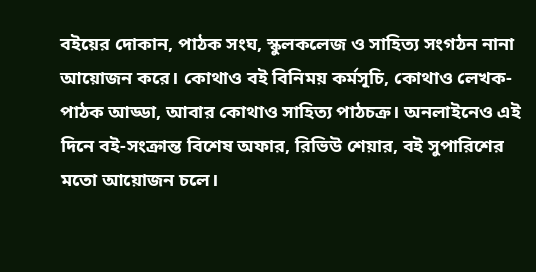বইয়ের দোকান, পাঠক সংঘ, স্কুলকলেজ ও সাহিত্য সংগঠন নানা আয়োজন করে। কোথাও বই বিনিময় কর্মসূচি, কোথাও লেখক-পাঠক আড্ডা, আবার কোথাও সাহিত্য পাঠচক্র। অনলাইনেও এই দিনে বই-সংক্রান্ত বিশেষ অফার, রিভিউ শেয়ার, বই সুপারিশের মতো আয়োজন চলে।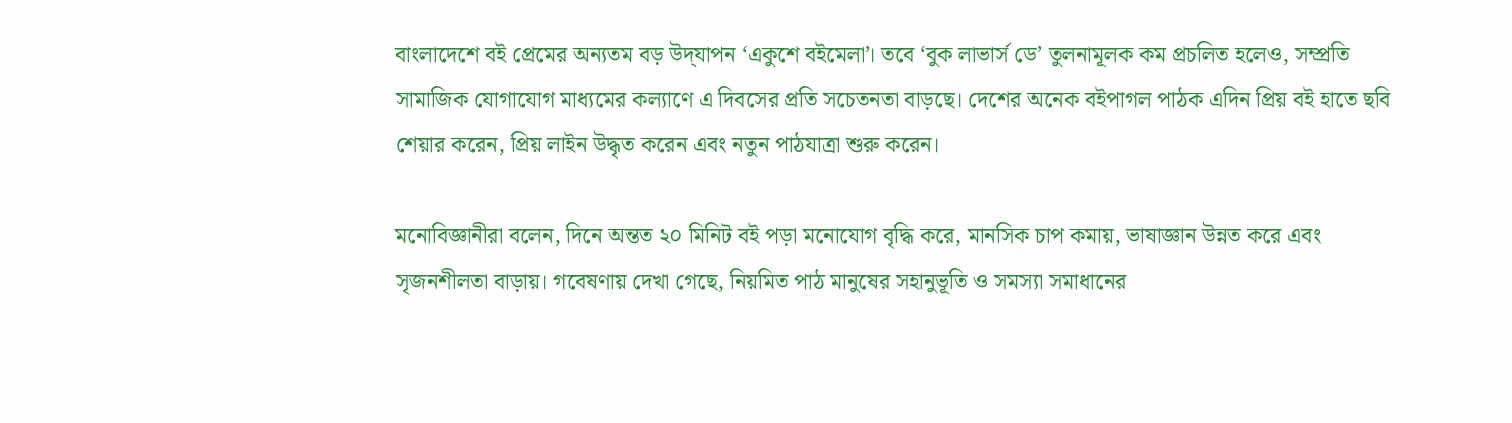বাংলাদেশে বই প্রেমের অন্যতম বড় উদ্‌যাপন ‘একুশে বইমেলা’। তবে ‘বুক লাভার্স ডে’ তুলনামূলক কম প্রচলিত হলেও, সম্প্রতি সামাজিক যোগাযোগ মাধ্যমের কল্যাণে এ দিবসের প্রতি সচেতনতা বাড়ছে। দেশের অনেক বইপাগল পাঠক এদিন প্রিয় বই হাতে ছবি শেয়ার করেন, প্রিয় লাইন উদ্ধৃত করেন এবং নতুন পাঠযাত্রা শুরু করেন।

মনোবিজ্ঞানীরা বলেন, দিনে অন্তত ২০ মিনিট বই পড়া মনোযোগ বৃদ্ধি করে, মানসিক চাপ কমায়, ভাষাজ্ঞান উন্নত করে এবং সৃজনশীলতা বাড়ায়। গবেষণায় দেখা গেছে, নিয়মিত পাঠ মানুষের সহানুভূতি ও সমস্যা সমাধানের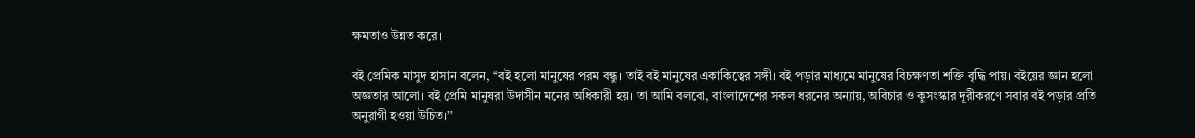ক্ষমতাও উন্নত করে।

বই প্রেমিক মাসুদ হাসান বলেন, ‘‘বই হলো মানুষের পরম বন্ধু। তাই বই মানুষের একাকিত্বের সঙ্গী। বই পড়ার মাধ্যমে মানুষের বিচক্ষণতা শক্তি বৃদ্ধি পায়। বইয়ের জ্ঞান হলো অজ্ঞতার আলো। বই প্রেমি মানুষরা উদাসীন মনের অধিকারী হয়। তা আমি বলবো, বাংলাদেশের সকল ধরনের অন্যায়, অবিচার ও কুসংস্কার দূরীকরণে সবার বই পড়ার প্রতি অনুরাগী হওয়া উচিত।’’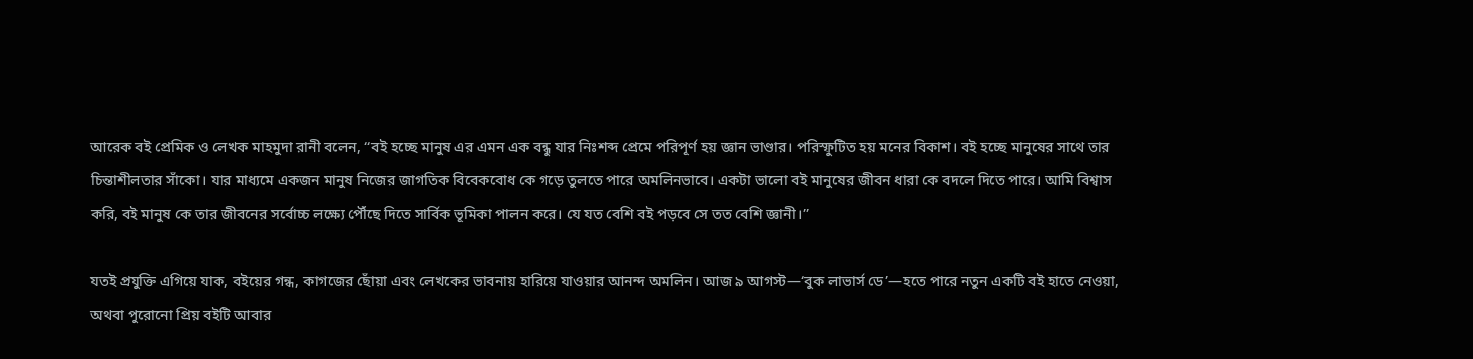আরেক বই প্রেমিক ও লেখক মাহমুদা রানী বলেন, ‘‘বই হচ্ছে মানুষ এর এমন এক বন্ধু যার নিঃশব্দ প্রেমে পরিপূর্ণ হয় জ্ঞান ভাণ্ডার। পরিস্ফুটিত হয় মনের বিকাশ। বই হচ্ছে মানুষের সাথে তার চিন্তাশীলতার সাঁকো। যার মাধ্যমে একজন মানুষ নিজের জাগতিক বিবেকবোধ কে গড়ে তুলতে পারে অমলিনভাবে। একটা ভালো বই মানুষের জীবন ধারা কে বদলে দিতে পারে। আমি বিশ্বাস করি, বই মানুষ কে তার জীবনের সর্বোচ্চ লক্ষ্যে পৌঁছে দিতে সার্বিক ভূমিকা পালন করে। যে যত বেশি বই পড়বে সে তত বেশি জ্ঞানী।’’

যতই প্রযুক্তি এগিয়ে যাক, বইয়ের গন্ধ, কাগজের ছোঁয়া এবং লেখকের ভাবনায় হারিয়ে যাওয়ার আনন্দ অমলিন। আজ ৯ আগস্ট—‘বুক লাভার্স ডে’—হতে পারে নতুন একটি বই হাতে নেওয়া, অথবা পুরোনো প্রিয় বইটি আবার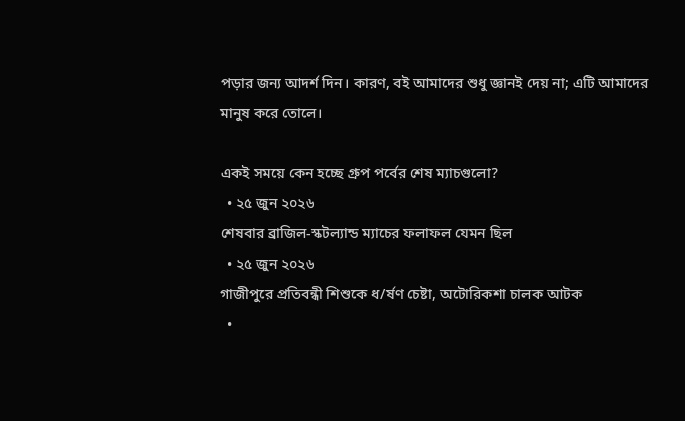পড়ার জন্য আদর্শ দিন। কারণ, বই আমাদের শুধু জ্ঞানই দেয় না; এটি আমাদের মানুষ করে তোলে।

একই সময়ে কেন হচ্ছে গ্রুপ পর্বের শেষ ম্যাচগুলো?
  • ২৫ জুন ২০২৬
শেষবার ব্রাজিল-স্কটল্যান্ড ম্যাচের ফলাফল যেমন ছিল
  • ২৫ জুন ২০২৬
গাজীপুরে প্রতিবন্ধী শিশুকে ধ/র্ষণ চেষ্টা, অটোরিকশা চালক আটক
  •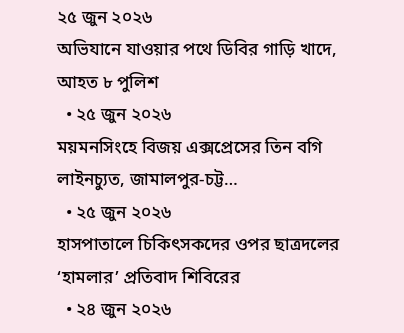২৫ জুন ২০২৬
অভিযানে যাওয়ার পথে ডিবির গাড়ি খাদে, আহত ৮ পুলিশ
  • ২৫ জুন ২০২৬
ময়মনসিংহে বিজয় এক্সপ্রেসের তিন বগি লাইনচ্যুত, জামালপুর-চট্ট…
  • ২৫ জুন ২০২৬
হাসপাতালে চিকিৎসকদের ওপর ছাত্রদলের ‘হামলার’ প্রতিবাদ শিবিরের
  • ২৪ জুন ২০২৬